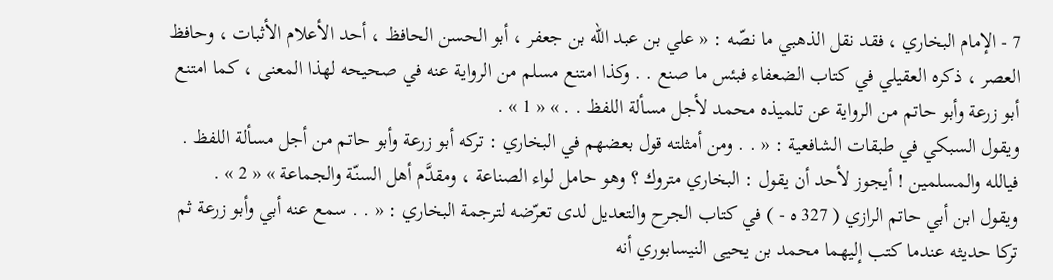7 - الإمام البخاري ، فقد نقل الذهبي ما نصّه : « علي بن عبد الله بن جعفر ، أبو الحسن الحافظ ، أحد الأعلام الأثبات ، وحافظ العصر ، ذكره العقيلي في كتاب الضعفاء فبئس ما صنع . . وكذا امتنع مسلم من الرواية عنه في صحيحه لهذا المعنى ، كما امتنع أبو زرعة وأبو حاتم من الرواية عن تلميذه محمد لأجل مسألة اللفظ . . » « 1 » .
ويقول السبكي في طبقات الشافعية : « . . ومن أمثلته قول بعضهم في البخاري : تركه أبو زرعة وأبو حاتم من أجل مسألة اللفظ . فيالله والمسلمين ! أيجوز لأحد أن يقول : البخاري متروك ؟ وهو حامل لواء الصناعة ، ومقدَّم أهل السنّة والجماعة » « 2 » .
ويقول ابن أبي حاتم الرازي ( 327 ه - ) في كتاب الجرح والتعديل لدى تعرّضه لترجمة البخاري : « . . سمع عنه أبي وأبو زرعة ثم تركا حديثه عندما كتب إليهما محمد بن يحيى النيسابوري أنه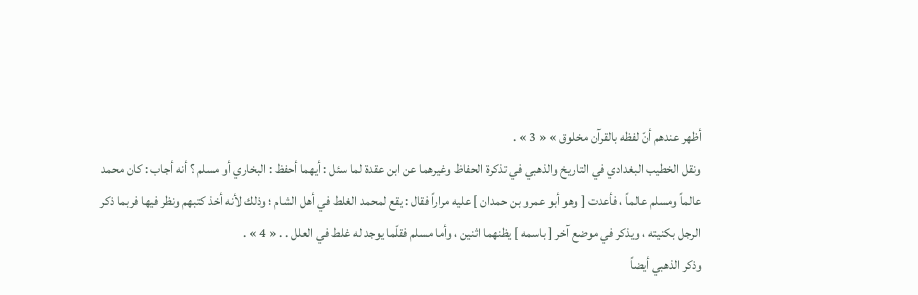أظهر عندهم أنّ لفظه بالقرآن مخلوق » « 3 » .
ونقل الخطيب البغدادي في التاريخ والذهبي في تذكرة الحفاظ وغيرهما عن ابن عقدة لما سئل : أيهما أحفظ : البخاري أو مسلم ؟ أنه أجاب : كان محمد عالماً ومسلم عالماً ، فأعدت [ وهو أبو عمرو بن حمدان ] عليه مراراً فقال : يقع لمحمد الغلط في أهل الشام ؛ وذلك لأنه أخذ كتبهم ونظر فيها فربما ذكر الرجل بكنيته ، ويذكر في موضع آخر [ باسمه ] يظنهما اثنين ، وأما مسلم فقلّما يوجد له غلط في العلل . . « 4 » .
وذكر الذهبي أيضاً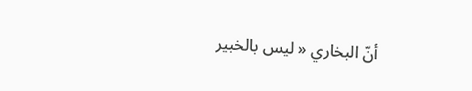أنّ البخاري « ليس بالخبير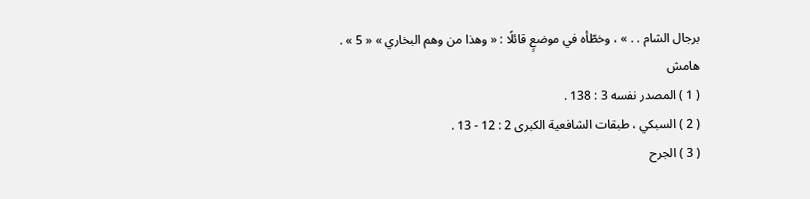برجال الشام . . » ، وخطّأه في موضعٍ قائلًا : « وهذا من وهم البخاري » « 5 » .
هامش
( 1 ) المصدر نفسه 3 : 138 .
( 2 ) السبكي ، طبقات الشافعية الكبرى 2 : 12 - 13 .
( 3 ) الجرح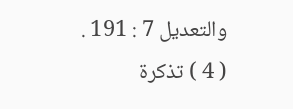والتعديل 7 : 191 .
( 4 ) تذكرة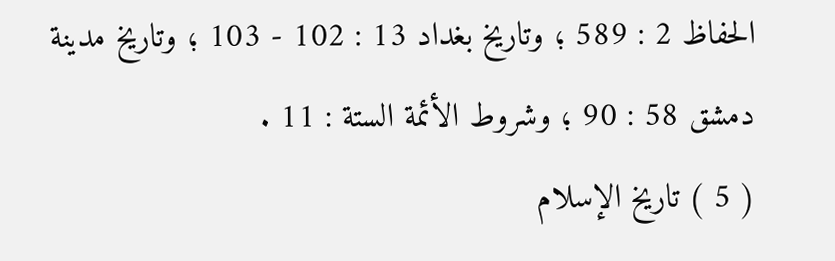الحفاظ 2 : 589 ؛ وتاريخ بغداد 13 : 102 - 103 ؛ وتاريخ مدينة دمشق 58 : 90 ؛ وشروط الأئمة الستة : 11 .
( 5 ) تاريخ الإسلام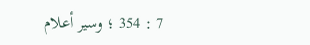7 : 354 ؛ وسير أعلام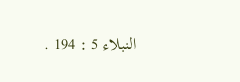النبلاء 5 : 194 .